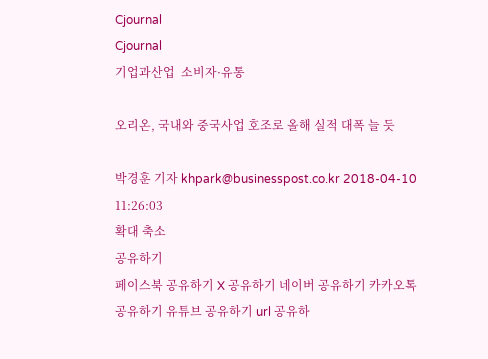Cjournal
Cjournal
기업과산업  소비자·유통

오리온, 국내와 중국사업 호조로 올해 실적 대폭 늘 듯

박경훈 기자 khpark@businesspost.co.kr 2018-04-10 11:26:03
확대 축소
공유하기
페이스북 공유하기 X 공유하기 네이버 공유하기 카카오톡 공유하기 유튜브 공유하기 url 공유하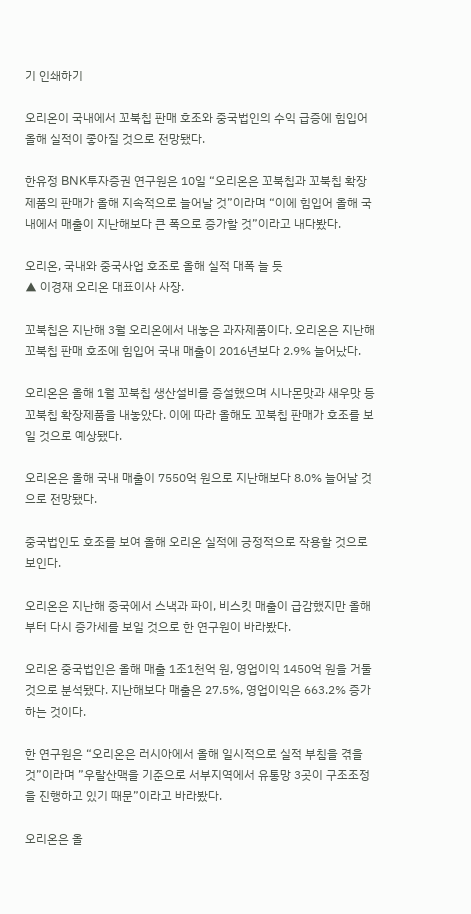기 인쇄하기

오리온이 국내에서 꼬북칩 판매 호조와 중국법인의 수익 급증에 힘입어 올해 실적이 좋아질 것으로 전망됐다.

한유정 BNK투자증권 연구원은 10일 “오리온은 꼬북칩과 꼬북칩 확장제품의 판매가 올해 지속적으로 늘어날 것”이라며 “이에 힘입어 올해 국내에서 매출이 지난해보다 큰 폭으로 증가할 것”이라고 내다봤다.

오리온, 국내와 중국사업 호조로 올해 실적 대폭 늘 듯
▲ 이경재 오리온 대표이사 사장.

꼬북칩은 지난해 3월 오리온에서 내놓은 과자제품이다. 오리온은 지난해 꼬북칩 판매 호조에 힘입어 국내 매출이 2016년보다 2.9% 늘어났다.

오리온은 올해 1월 꼬북칩 생산설비를 증설했으며 시나몬맛과 새우맛 등 꼬북칩 확장제품을 내놓았다. 이에 따라 올해도 꼬북칩 판매가 호조를 보일 것으로 예상됐다.

오리온은 올해 국내 매출이 7550억 원으로 지난해보다 8.0% 늘어날 것으로 전망됐다.

중국법인도 호조를 보여 올해 오리온 실적에 긍정적으로 작용할 것으로 보인다.

오리온은 지난해 중국에서 스낵과 파이, 비스킷 매출이 급감했지만 올해부터 다시 증가세를 보일 것으로 한 연구원이 바라봤다.

오리온 중국법인은 올해 매출 1조1천억 원, 영업이익 1450억 원을 거둘 것으로 분석됐다. 지난해보다 매출은 27.5%, 영업이익은 663.2% 증가하는 것이다.

한 연구원은 “오리온은 러시아에서 올해 일시적으로 실적 부침을 겪을 것”이라며 ”우랄산맥을 기준으로 서부지역에서 유통망 3곳이 구조조정을 진행하고 있기 때문”이라고 바라봤다.

오리온은 올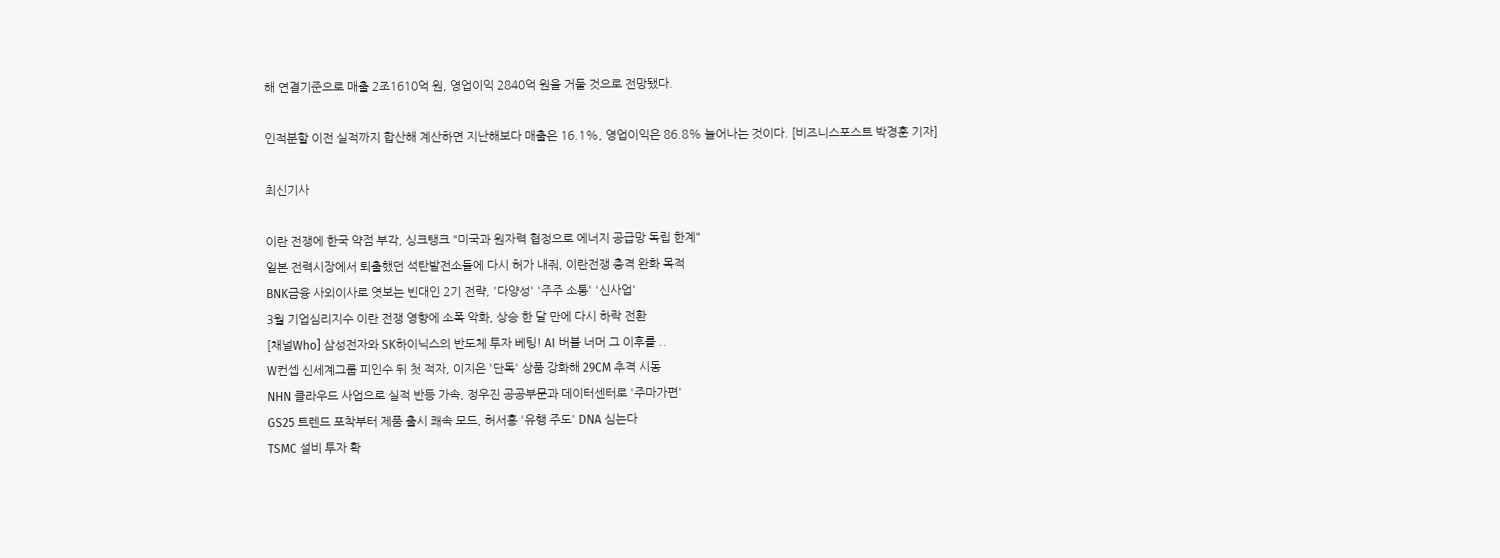해 연결기준으로 매출 2조1610억 원, 영업이익 2840억 원을 거둘 것으로 전망됐다.

인적분할 이전 실적까지 합산해 계산하면 지난해보다 매출은 16.1%, 영업이익은 86.8% 늘어나는 것이다. [비즈니스포스트 박경훈 기자]

최신기사

이란 전쟁에 한국 약점 부각, 싱크탱크 "미국과 원자력 협정으로 에너지 공급망 독립 한계"
일본 전력시장에서 퇴출했던 석탄발전소들에 다시 허가 내줘, 이란전쟁 충격 완화 목적
BNK금융 사외이사로 엿보는 빈대인 2기 전략, '다양성' '주주 소통' '신사업'
3월 기업심리지수 이란 전쟁 영향에 소폭 악화, 상승 한 달 만에 다시 하락 전환
[채널Who] 삼성전자와 SK하이닉스의 반도체 투자 베팅! AI 버블 너머 그 이후를 ..
W컨셉 신세계그룹 피인수 뒤 첫 적자, 이지은 '단독' 상품 강화해 29CM 추격 시동
NHN 클라우드 사업으로 실적 반등 가속, 정우진 공공부문과 데이터센터로 '주마가편'
GS25 트렌드 포착부터 제품 출시 쾌속 모드, 허서홍 '유행 주도' DNA 심는다
TSMC 설비 투자 확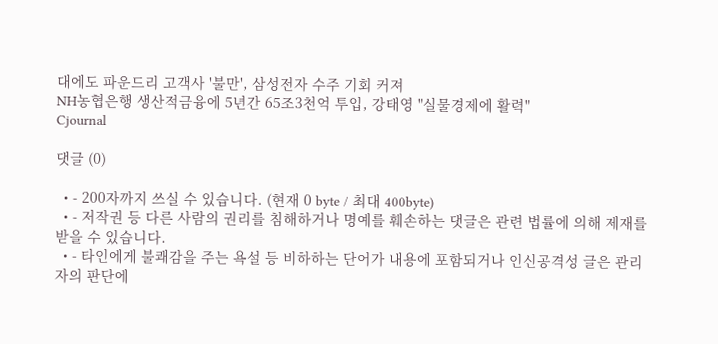대에도 파운드리 고객사 '불만', 삼성전자 수주 기회 커져
NH농협은행 생산적금융에 5년간 65조3천억 투입, 강태영 "실물경제에 활력"
Cjournal

댓글 (0)

  • - 200자까지 쓰실 수 있습니다. (현재 0 byte / 최대 400byte)
  • - 저작권 등 다른 사람의 권리를 침해하거나 명예를 훼손하는 댓글은 관련 법률에 의해 제재를 받을 수 있습니다.
  • - 타인에게 불쾌감을 주는 욕설 등 비하하는 단어가 내용에 포함되거나 인신공격성 글은 관리자의 판단에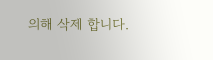의해 삭제 합니다.